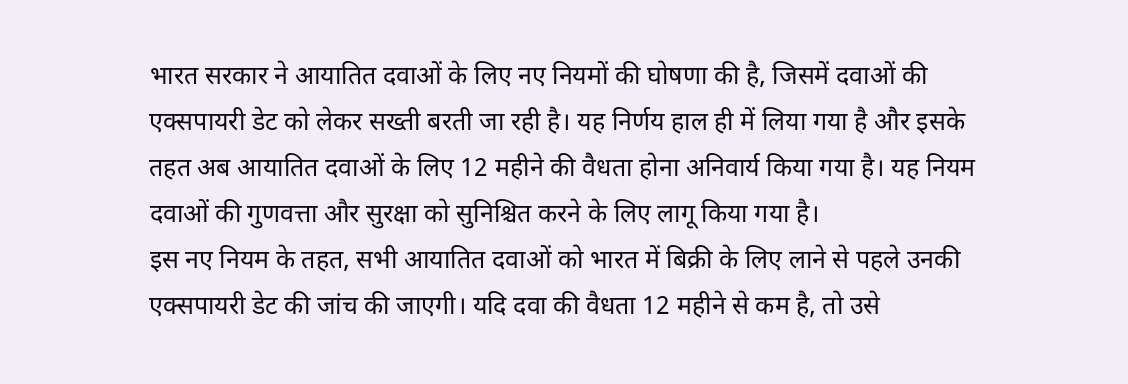भारत सरकार ने आयातित दवाओं के लिए नए नियमों की घोषणा की है, जिसमें दवाओं की एक्सपायरी डेट को लेकर सख्ती बरती जा रही है। यह निर्णय हाल ही में लिया गया है और इसके तहत अब आयातित दवाओं के लिए 12 महीने की वैधता होना अनिवार्य किया गया है। यह नियम दवाओं की गुणवत्ता और सुरक्षा को सुनिश्चित करने के लिए लागू किया गया है।
इस नए नियम के तहत, सभी आयातित दवाओं को भारत में बिक्री के लिए लाने से पहले उनकी एक्सपायरी डेट की जांच की जाएगी। यदि दवा की वैधता 12 महीने से कम है, तो उसे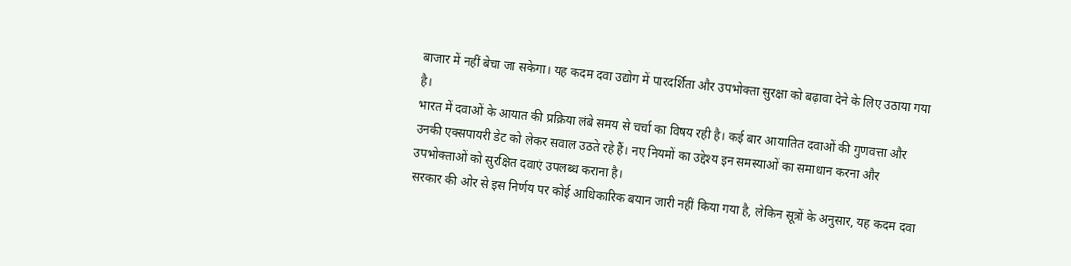बाजार में नहीं बेचा जा सकेगा। यह कदम दवा उद्योग में पारदर्शिता और उपभोक्ता सुरक्षा को बढ़ावा देने के लिए उठाया गया है।
भारत में दवाओं के आयात की प्रक्रिया लंबे समय से चर्चा का विषय रही है। कई बार आयातित दवाओं की गुणवत्ता और उनकी एक्सपायरी डेट को लेकर सवाल उठते रहे हैं। नए नियमों का उद्देश्य इन समस्याओं का समाधान करना और उपभोक्ताओं को सुरक्षित दवाएं उपलब्ध कराना है।
सरकार की ओर से इस निर्णय पर कोई आधिकारिक बयान जारी नहीं किया गया है, लेकिन सूत्रों के अनुसार, यह कदम दवा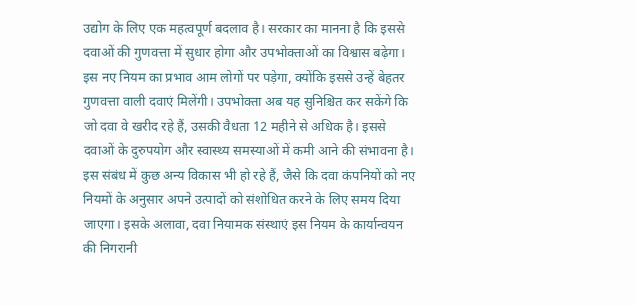उद्योग के लिए एक महत्वपूर्ण बदलाव है। सरकार का मानना है कि इससे दवाओं की गुणवत्ता में सुधार होगा और उपभोक्ताओं का विश्वास बढ़ेगा।
इस नए नियम का प्रभाव आम लोगों पर पड़ेगा, क्योंकि इससे उन्हें बेहतर गुणवत्ता वाली दवाएं मिलेंगी। उपभोक्ता अब यह सुनिश्चित कर सकेंगे कि जो दवा वे खरीद रहे हैं, उसकी वैधता 12 महीने से अधिक है। इससे दवाओं के दुरुपयोग और स्वास्थ्य समस्याओं में कमी आने की संभावना है।
इस संबंध में कुछ अन्य विकास भी हो रहे हैं, जैसे कि दवा कंपनियों को नए नियमों के अनुसार अपने उत्पादों को संशोधित करने के लिए समय दिया जाएगा। इसके अलावा, दवा नियामक संस्थाएं इस नियम के कार्यान्वयन की निगरानी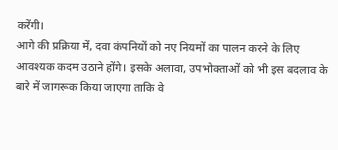करेंगी।
आगे की प्रक्रिया में, दवा कंपनियों को नए नियमों का पालन करने के लिए आवश्यक कदम उठाने होंगे। इसके अलावा, उपभोक्ताओं को भी इस बदलाव के बारे में जागरूक किया जाएगा ताकि वे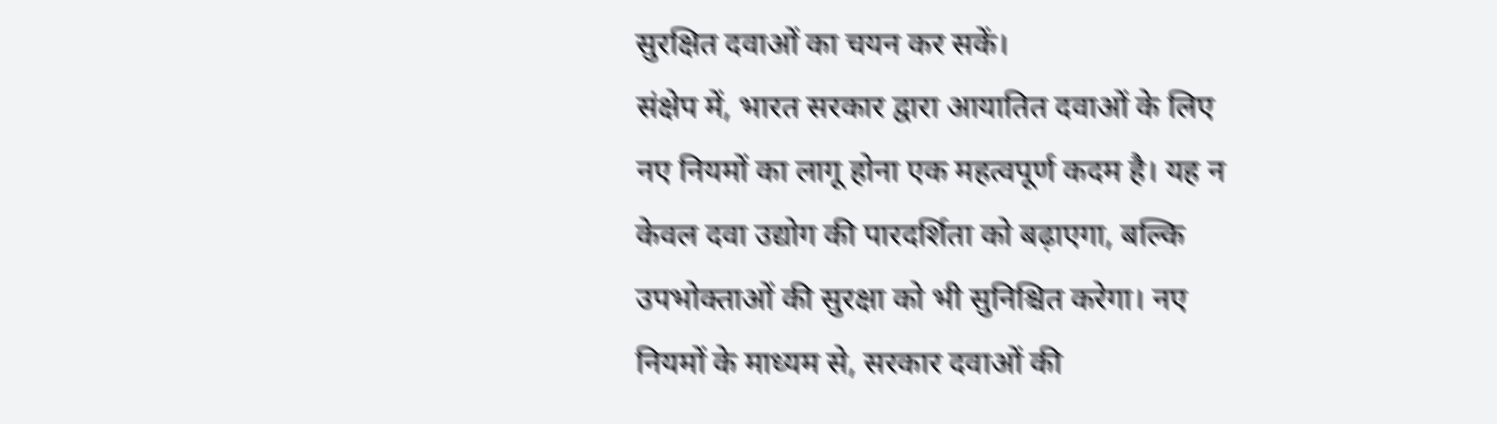सुरक्षित दवाओं का चयन कर सकें।
संक्षेप में, भारत सरकार द्वारा आयातित दवाओं के लिए नए नियमों का लागू होना एक महत्वपूर्ण कदम है। यह न केवल दवा उद्योग की पारदर्शिता को बढ़ाएगा, बल्कि उपभोक्ताओं की सुरक्षा को भी सुनिश्चित करेगा। नए नियमों के माध्यम से, सरकार दवाओं की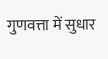गुणवत्ता में सुधार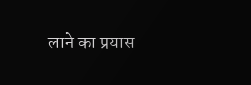लाने का प्रयास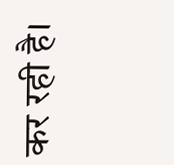कर रही है।